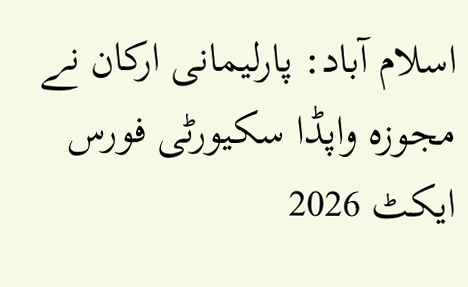اسلام آباد: پارلیمانی ارکان نے مجوزہ واپڈا سکیورٹی فورس ایکٹ 2026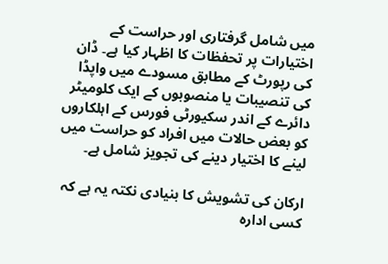میں شامل گرفتاری اور حراست کے اختیارات پر تحفظات کا اظہار کیا ہے۔ ڈان کی رپورٹ کے مطابق مسودے میں واپڈا کی تنصیبات یا منصوبوں کے ایک کلومیٹر دائرے کے اندر سکیورٹی فورس کے اہلکاروں کو بعض حالات میں افراد کو حراست میں لینے کا اختیار دینے کی تجویز شامل ہے۔

ارکان کی تشویش کا بنیادی نکتہ یہ ہے کہ کسی ادارہ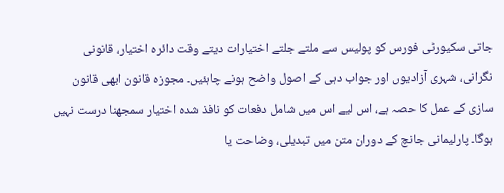جاتی سکیورٹی فورس کو پولیس سے ملتے جلتے اختیارات دیتے وقت دائرہ اختیار، قانونی نگرانی، شہری آزادیوں اور جواب دہی کے اصول واضح ہونے چاہئیں۔ مجوزہ قانون ابھی قانون سازی کے عمل کا حصہ ہے، اس لیے اس میں شامل دفعات کو نافذ شدہ اختیار سمجھنا درست نہیں ہوگا۔ پارلیمانی جانچ کے دوران متن میں تبدیلی، وضاحت یا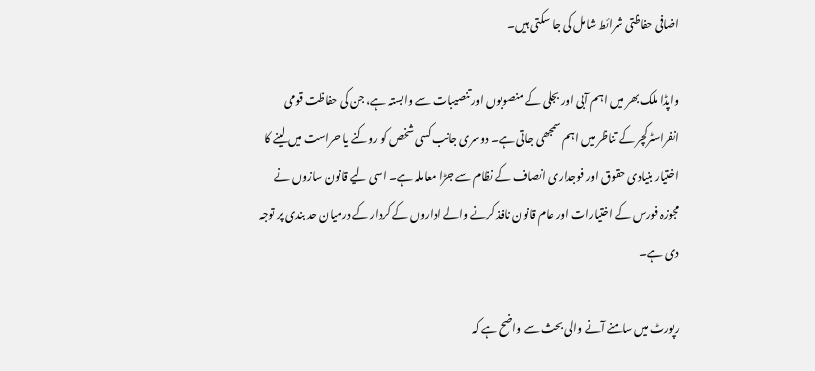اضافی حفاظتی شرائط شامل کی جا سکتی ہیں۔

واپڈا ملک بھر میں اہم آبی اور بجلی کے منصوبوں اور تنصیبات سے وابستہ ہے، جن کی حفاظت قومی انفراسٹرکچر کے تناظر میں اہم سمجھی جاتی ہے۔ دوسری جانب کسی شخص کو روکنے یا حراست میں لینے کا اختیار بنیادی حقوق اور فوجداری انصاف کے نظام سے جڑا معاملہ ہے۔ اسی لیے قانون سازوں نے مجوزہ فورس کے اختیارات اور عام قانون نافذ کرنے والے اداروں کے کردار کے درمیان حد بندی پر توجہ دی ہے۔

رپورٹ میں سامنے آنے والی بحث سے واضح ہے کہ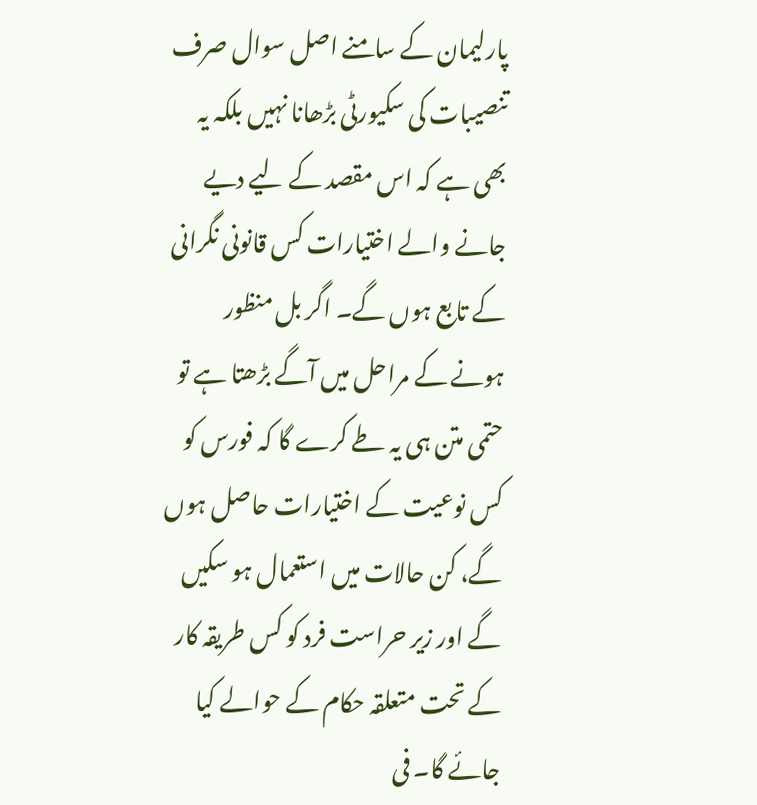پارلیمان کے سامنے اصل سوال صرف تنصیبات کی سکیورٹی بڑھانا نہیں بلکہ یہ بھی ہے کہ اس مقصد کے لیے دیے جانے والے اختیارات کس قانونی نگرانی کے تابع ہوں گے۔ اگر بل منظور ہونے کے مراحل میں آگے بڑھتا ہے تو حتمی متن ہی یہ طے کرے گا کہ فورس کو کس نوعیت کے اختیارات حاصل ہوں گے، کن حالات میں استعمال ہو سکیں گے اور زیر حراست فرد کو کس طریقہ کار کے تحت متعلقہ حکام کے حوالے کیا جائے گا۔ فی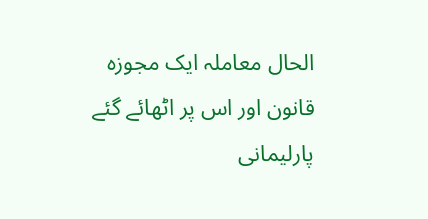الحال معاملہ ایک مجوزہ قانون اور اس پر اٹھائے گئے پارلیمانی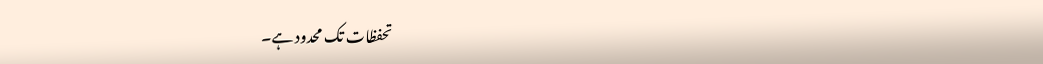تحفظات تک محدود ہے۔